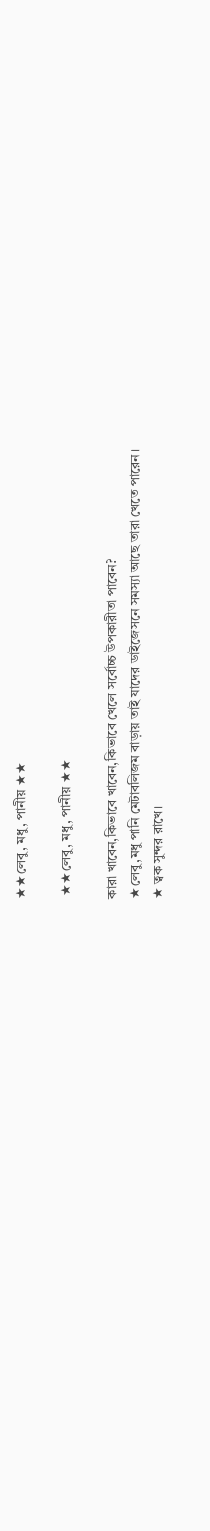★★লেবু, মধু, পানীয় ★★

 ★★লেবু, মধু, পানীয় ★★

কারা খাবেন,কিভাবে খাবেন,কিভাবে খেলে সর্বোচ্চ উপকারীতা পাবেন?
★লেবু,মধু পানি মেটাবলিজম বাড়ায় তাই যাদের ডাইজেসনে সমস্যা আছে তারা খেতে পারেন।
★ ত্বক সুন্দর রাখে।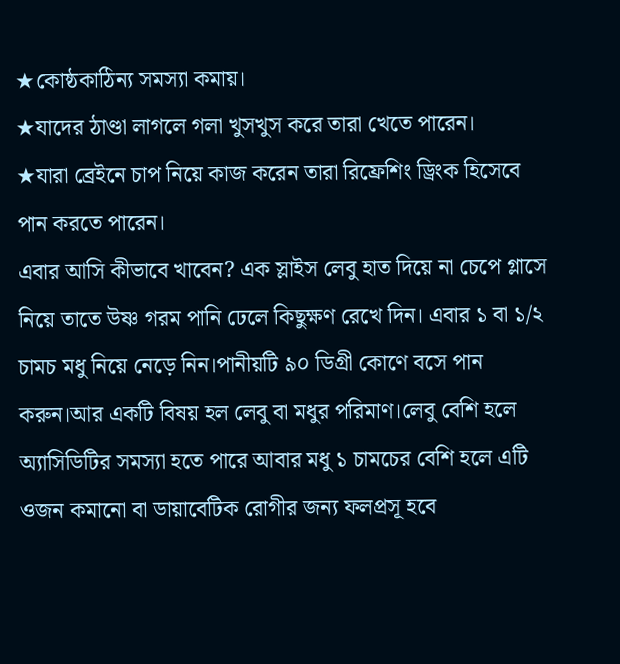★কোষ্ঠকাঠিন্য সমস্যা কমায়।
★যাদের ঠাণ্ডা লাগলে গলা খুসখুস করে তারা খেতে পারেন।
★যারা ব্রেইনে চাপ নিয়ে কাজ করেন তারা রিফ্রেশিং ড্রিংক হিসেবে পান করতে পারেন।
এবার আসি কীভাবে খাবেন? এক স্লাইস লেবু হাত দিয়ে না চেপে গ্লাসে নিয়ে তাতে উষ্ণ গরম পানি ঢেলে কিছুক্ষণ রেখে দিন। এবার ১ বা ১/২ চামচ মধু নিয়ে নেড়ে নিন।পানীয়টি ৯০ ডিগ্রী কোণে বসে পান করুন।আর একটি বিষয় হল লেবু বা মধুর পরিমাণ।লেবু বেশি হলে অ্যাসিডিটির সমস্যা হতে পারে আবার মধু ১ চামচের বেশি হলে এটি ওজন কমানো বা ডায়াবেটিক রোগীর জন্য ফলপ্রসূ হবে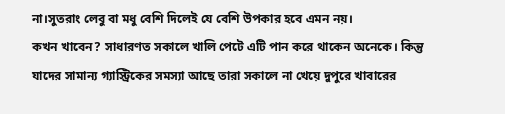না।সুতরাং লেবু বা মধু বেশি দিলেই যে বেশি উপকার হবে এমন নয়।
কখন খাবেন? সাধারণত সকালে খালি পেটে এটি পান করে থাকেন অনেকে। কিন্তু যাদের সামান্য গ্যাস্ট্রিকের সমস্যা আছে তারা সকালে না খেয়ে দুপুরে খাবারের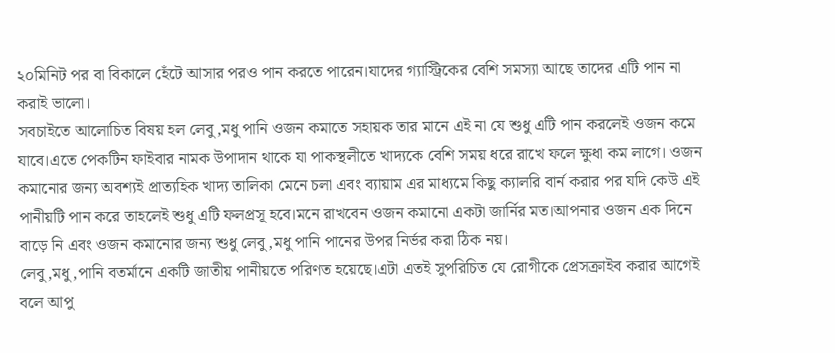২০মিনিট পর বা বিকালে হেঁটে আসার পরও পান করতে পারেন।যাদের গ্যাস্ট্রিকের বেশি সমস্যা আছে তাদের এটি পান না করাই ভালো।
সবচাইতে আলোচিত বিষয় হল লেবু,মধু পানি ওজন কমাতে সহায়ক তার মানে এই না যে শুধু এটি পান করলেই ওজন কমে যাবে।এতে পেকটিন ফাইবার নামক উপাদান থাকে যা পাকস্থলীতে খাদ্যকে বেশি সময় ধরে রাখে ফলে ক্ষুধা কম লাগে। ওজন কমানোর জন্য অবশ্যই প্রাত্যহিক খাদ্য তালিকা মেনে চলা এবং ব্যায়াম এর মাধ্যমে কিছু ক্যালরি বার্ন করার পর যদি কেউ এই পানীয়টি পান করে তাহলেই শুধু এটি ফলপ্রসূ হবে।মনে রাখবেন ওজন কমানো একটা জার্নির মত।আপনার ওজন এক দিনে বাড়ে নি এবং ওজন কমানোর জন্য শুধু লেবু,মধু পানি পানের উপর নির্ভর করা ঠিক নয়।
লেবু,মধু,পানি বতর্মানে একটি জাতীয় পানীয়তে পরিণত হয়েছে।এটা এতই সুপরিচিত যে রোগীকে প্রেসক্রাইব করার আগেই বলে আপু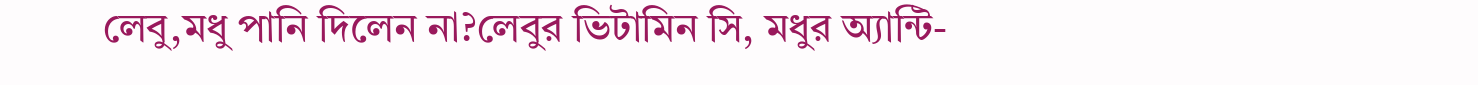লেবু,মধু পানি দিলেন না?লেবুর ভিটামিন সি, মধুর অ্যান্টি-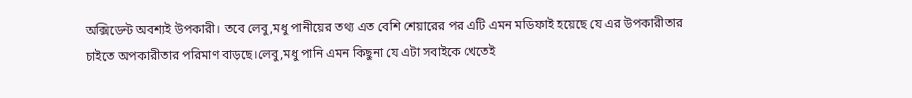অক্সিডেন্ট অবশ্যই উপকারী। তবে লেবু,মধু পানীয়ের তথ্য এত বেশি শেয়ারের পর এটি এমন মডিফাই হয়েছে যে এর উপকারীতার চাইতে অপকারীতার পরিমাণ বাড়ছে।লেবু,মধু পানি এমন কিছুনা যে এটা সবাইকে খেতেই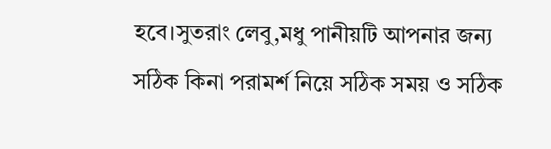হবে।সুতরাং লেবু,মধু পানীয়টি আপনার জন্য সঠিক কিনা পরামর্শ নিয়ে সঠিক সময় ও সঠিক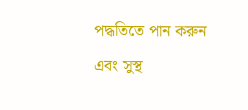পদ্ধতিতে পান করুন এবং সুস্থ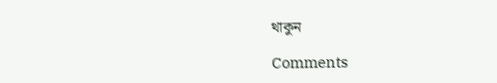থাকুন

Comments